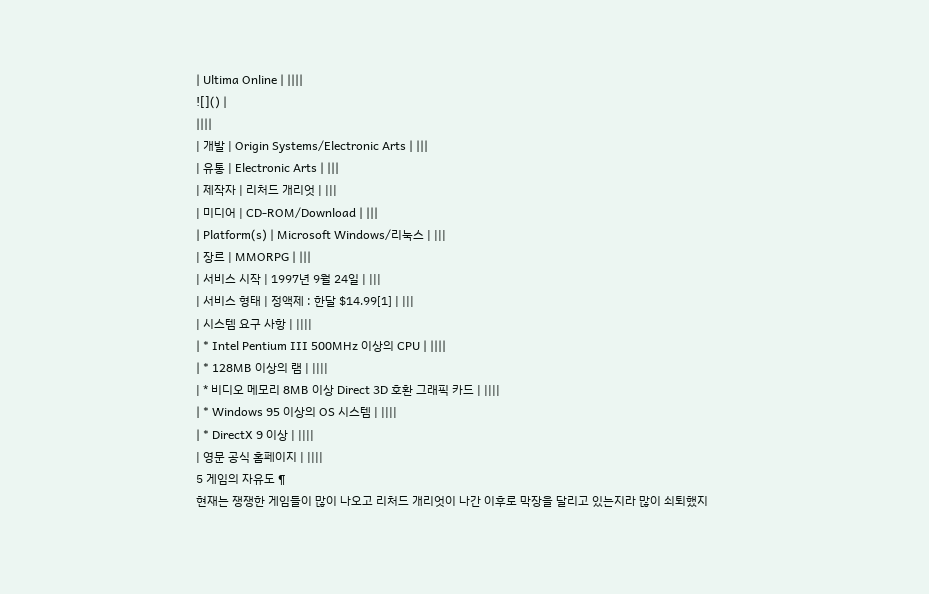| Ultima Online | ||||
![]() |
||||
| 개발 | Origin Systems/Electronic Arts | |||
| 유통 | Electronic Arts | |||
| 제작자 | 리처드 개리엇 | |||
| 미디어 | CD-ROM/Download | |||
| Platform(s) | Microsoft Windows/리눅스 | |||
| 장르 | MMORPG | |||
| 서비스 시작 | 1997년 9월 24일 | |||
| 서비스 형태 | 정액제 : 한달 $14.99[1] | |||
| 시스템 요구 사항 | ||||
| * Intel Pentium III 500MHz 이상의 CPU | ||||
| * 128MB 이상의 램 | ||||
| * 비디오 메모리 8MB 이상 Direct 3D 호환 그래픽 카드 | ||||
| * Windows 95 이상의 OS 시스템 | ||||
| * DirectX 9 이상 | ||||
| 영문 공식 홈페이지 | ||||
5 게임의 자유도 ¶
현재는 쟁쟁한 게임들이 많이 나오고 리처드 개리엇이 나간 이후로 막장을 달리고 있는지라 많이 쇠퇴했지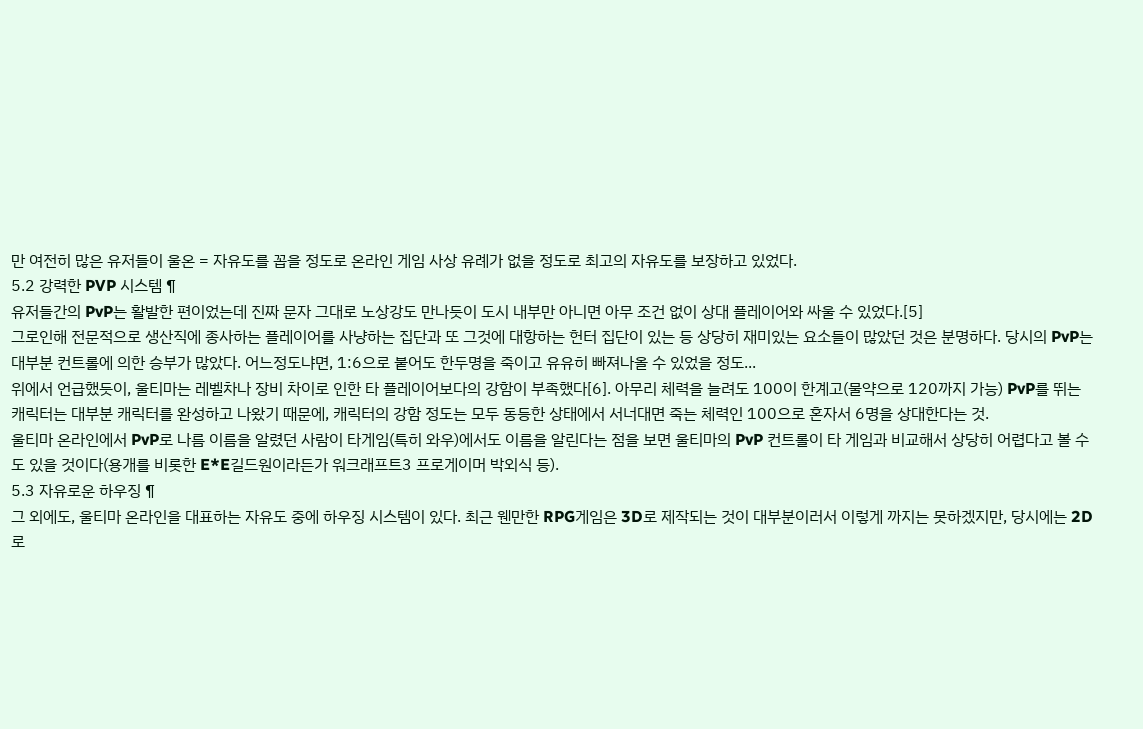만 여전히 많은 유저들이 울온 = 자유도를 꼽을 정도로 온라인 게임 사상 유례가 없을 정도로 최고의 자유도를 보장하고 있었다.
5.2 강력한 PVP 시스템 ¶
유저들간의 PvP는 활발한 편이었는데 진짜 문자 그대로 노상강도 만나듯이 도시 내부만 아니면 아무 조건 없이 상대 플레이어와 싸울 수 있었다.[5]
그로인해 전문적으로 생산직에 종사하는 플레이어를 사냥하는 집단과 또 그것에 대항하는 헌터 집단이 있는 등 상당히 재미있는 요소들이 많았던 것은 분명하다. 당시의 PvP는 대부분 컨트롤에 의한 승부가 많았다. 어느정도냐면, 1:6으로 붙어도 한두명을 죽이고 유유히 빠져나올 수 있었을 정도...
위에서 언급했듯이, 울티마는 레벨차나 장비 차이로 인한 타 플레이어보다의 강함이 부족했다[6]. 아무리 체력을 늘려도 100이 한계고(물약으로 120까지 가능) PvP를 뛰는 캐릭터는 대부분 캐릭터를 완성하고 나왔기 때문에, 캐릭터의 강함 정도는 모두 동등한 상태에서 서너대면 죽는 체력인 100으로 혼자서 6명을 상대한다는 것.
울티마 온라인에서 PvP로 나름 이름을 알렸던 사람이 타게임(특히 와우)에서도 이름을 알린다는 점을 보면 울티마의 PvP 컨트롤이 타 게임과 비교해서 상당히 어렵다고 볼 수도 있을 것이다(용개를 비롯한 E*E길드원이라든가 워크래프트3 프로게이머 박외식 등).
5.3 자유로운 하우징 ¶
그 외에도, 울티마 온라인을 대표하는 자유도 중에 하우징 시스템이 있다. 최근 웬만한 RPG게임은 3D로 제작되는 것이 대부분이러서 이렇게 까지는 못하겠지만, 당시에는 2D로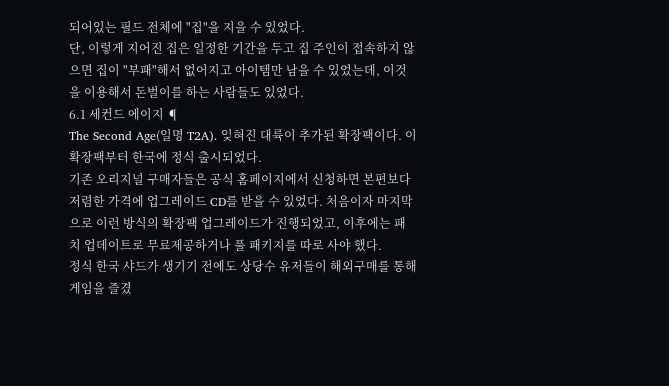되어있는 필드 전체에 "집"을 지을 수 있었다.
단, 이렇게 지어진 집은 일정한 기간을 두고 집 주인이 접속하지 않으면 집이 "부패"해서 없어지고 아이템만 남을 수 있었는데, 이것을 이용해서 돈벌이를 하는 사람들도 있었다.
6.1 세컨드 에이지 ¶
The Second Age(일명 T2A). 잊혀진 대륙이 추가된 확장팩이다. 이 확장팩부터 한국에 정식 출시되었다.
기존 오리지널 구매자들은 공식 홈페이지에서 신청하면 본편보다 저렴한 가격에 업그레이드 CD를 받을 수 있었다. 처음이자 마지막으로 이런 방식의 확장팩 업그레이드가 진행되었고, 이후에는 패치 업데이트로 무료제공하거나 풀 패키지를 따로 사야 했다.
정식 한국 샤드가 생기기 전에도 상당수 유저들이 해외구매를 통해 게임을 즐겼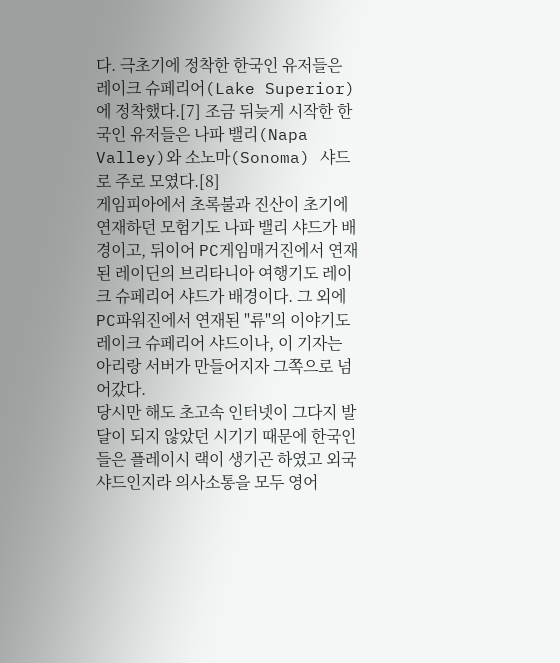다. 극초기에 정착한 한국인 유저들은 레이크 슈페리어(Lake Superior)에 정착했다.[7] 조금 뒤늦게 시작한 한국인 유저들은 나파 밸리(Napa Valley)와 소노마(Sonoma) 샤드로 주로 모였다.[8]
게임피아에서 초록불과 진산이 초기에 연재하던 모험기도 나파 밸리 샤드가 배경이고, 뒤이어 PC게임매거진에서 연재된 레이딘의 브리타니아 여행기도 레이크 슈페리어 샤드가 배경이다. 그 외에 PC파워진에서 연재된 "류"의 이야기도 레이크 슈페리어 샤드이나, 이 기자는 아리랑 서버가 만들어지자 그쪽으로 넘어갔다.
당시만 해도 초고속 인터넷이 그다지 발달이 되지 않았던 시기기 때문에 한국인들은 플레이시 랙이 생기곤 하였고 외국 샤드인지라 의사소통을 모두 영어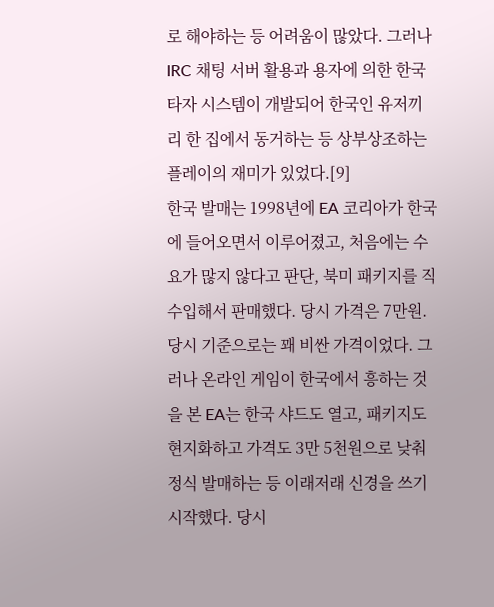로 해야하는 등 어려움이 많았다. 그러나 IRC 채팅 서버 활용과 용자에 의한 한국타자 시스템이 개발되어 한국인 유저끼리 한 집에서 동거하는 등 상부상조하는 플레이의 재미가 있었다.[9]
한국 발매는 1998년에 EA 코리아가 한국에 들어오면서 이루어졌고, 처음에는 수요가 많지 않다고 판단, 북미 패키지를 직수입해서 판매했다. 당시 가격은 7만원. 당시 기준으로는 꽤 비싼 가격이었다. 그러나 온라인 게임이 한국에서 흥하는 것을 본 EA는 한국 샤드도 열고, 패키지도 현지화하고 가격도 3만 5천원으로 낮춰 정식 발매하는 등 이래저래 신경을 쓰기 시작했다. 당시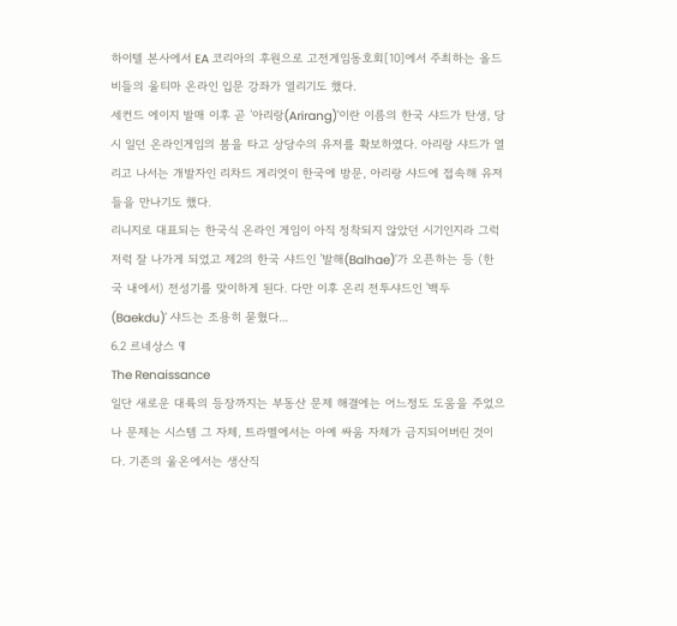하이텔 본사에서 EA 코리아의 후원으로 고전게임동호회[10]에서 주최하는 올드비들의 울티마 온라인 입문 강좌가 열리기도 했다.
세컨드 에이지 발매 이후 곧 '아리랑(Arirang)'이란 이름의 한국 샤드가 탄생, 당시 일던 온라인게임의 붐을 타고 상당수의 유저를 확보하였다. 아리랑 샤드가 열리고 나서는 개발자인 리차드 게리엇이 한국에 방문, 아리랑 샤드에 접속해 유저들을 만나기도 했다.
리니지로 대표되는 한국식 온라인 게임이 아직 정착되지 않았던 시기인지라 그럭저럭 잘 나가게 되었고 제2의 한국 샤드인 '발해(Balhae)'가 오픈하는 등 (한국 내에서) 전성기를 맞이하게 된다. 다만 이후 온리 전투샤드인 '백두(Baekdu)' 샤드는 조용히 묻혔다...
6.2 르네상스 ¶
The Renaissance
일단 새로운 대륙의 등장까지는 부동산 문제 해결에는 어느정도 도움을 주었으나 문제는 시스템 그 자체, 트라멜에서는 아예 싸움 자체가 금지되어버린 것이다. 기존의 울온에서는 생산직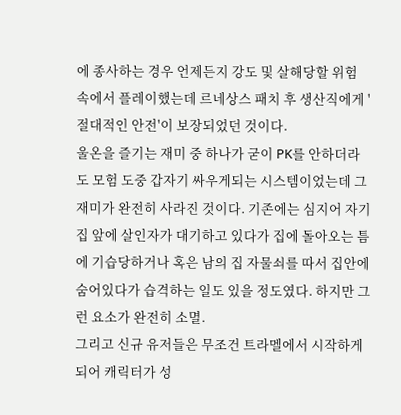에 종사하는 경우 언제든지 강도 및 살해당할 위험 속에서 플레이했는데 르네상스 패치 후 생산직에게 '절대적인 안전'이 보장되었던 것이다.
울온을 즐기는 재미 중 하나가 굳이 PK를 안하더라도 모험 도중 갑자기 싸우게되는 시스템이었는데 그 재미가 완전히 사라진 것이다. 기존에는 심지어 자기 집 앞에 살인자가 대기하고 있다가 집에 돌아오는 틈에 기습당하거나 혹은 남의 집 자물쇠를 따서 집안에 숨어있다가 습격하는 일도 있을 정도였다. 하지만 그런 요소가 완전히 소멸.
그리고 신규 유저들은 무조건 트라멜에서 시작하게되어 캐릭터가 성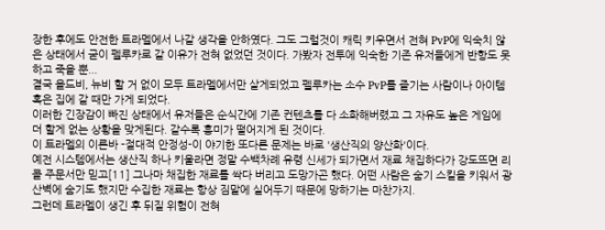장한 후에도 안전한 트라멜에서 나갈 생각을 안하였다. 그도 그럴것이 캐릭 키우면서 전혀 PvP에 익숙치 않은 상태에서 굳이 펠루카로 갈 이유가 전혀 없었던 것이다. 가봤자 전투에 익숙한 기존 유저들에게 반항도 못하고 죽을 뿐...
결국 올드비, 뉴비 할 거 없이 모두 트라멜에서만 살게되었고 펠루카는 소수 PvP를 즐기는 사람이나 아이템 혹은 집에 갈 때만 가게 되었다.
이러한 긴장감이 빠진 상태에서 유저들은 순식간에 기존 컨텐츠를 다 소화해버렸고 그 자유도 높은 게임에 더 할게 없는 상황을 맞게된다. 갈수록 흥미가 떨어지게 된 것이다.
이 트라멜의 이른바 -절대적 안정성-이 야기한 또다른 문제는 바로 '생산직의 양산화'이다.
예전 시스템에서는 생산직 하나 키울라면 정말 수백차례 유령 신세가 되가면서 재료 채집하다가 강도뜨면 리콜 주문서만 믿고[11] 그나마 채집한 재료를 싹다 버리고 도망가곤 했다. 어떤 사람은 숨기 스킬을 키워서 광산벽에 숨기도 했지만 수집한 재료는 항상 짐말에 실어두기 때문에 망하기는 마찬가지.
그런데 트라멜이 생긴 후 뒤질 위험이 전혀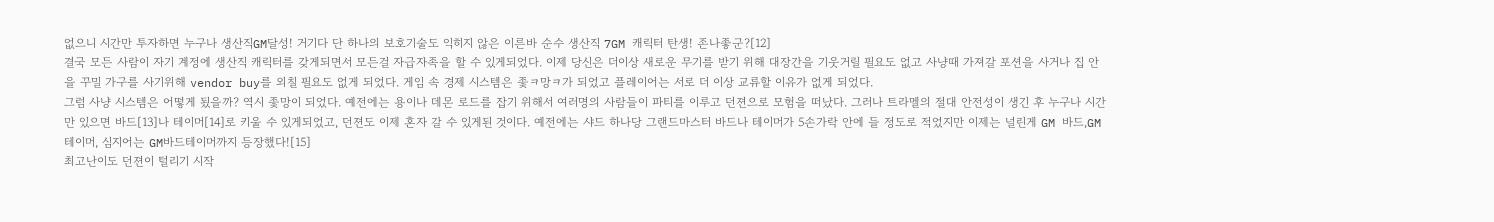없으니 시간만 투자하면 누구나 생산직GM달성! 거기다 단 하나의 보호기술도 익히지 않은 이른바 순수 생산직 7GM 캐릭터 탄생! 존나좋군?[12]
결국 모든 사람이 자기 계정에 생산직 캐릭터를 갖게되면서 모든걸 자급자족을 할 수 있게되었다. 이제 당신은 더이상 새로운 무기를 받기 위해 대장간을 기웃거릴 필요도 없고 사냥때 가져갈 포션을 사거나 집 안을 꾸밀 가구를 사기위해 vendor buy를 외칠 필요도 없게 되었다. 게임 속 경제 시스템은 좇ㅋ망ㅋ가 되었고 플레이어는 서로 더 이상 교류할 이유가 없게 되었다.
그럼 사냥 시스템은 어떻게 됬을까? 역시 좇망이 되었다. 예전에는 용이나 데몬 로드를 잡기 위해서 여러명의 사람들이 파티를 이루고 던젼으로 모험을 떠났다. 그러나 트라멜의 절대 안전성이 생긴 후 누구나 시간만 있으면 바드[13]나 테이머[14]로 키울 수 있게되었고, 던젼도 이제 혼자 갈 수 있게된 것이다. 예전에는 샤드 하나당 그랜드마스터 바드나 테이머가 5손가락 안에 들 정도로 적었지만 이제는 널린게 GM 바드,GM 테이머, 심지어는 GM바드테이머까지 등장했다![15]
최고난이도 던젼이 털리기 시작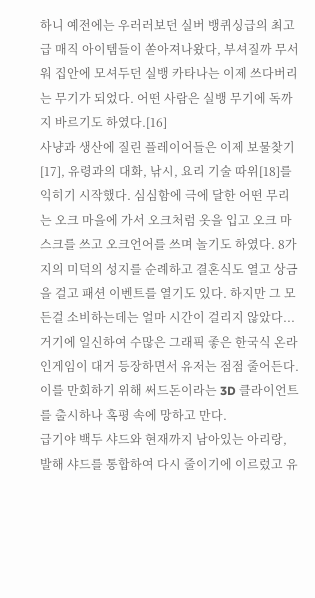하니 예전에는 우러러보던 실버 뱅퀴싱급의 최고급 매직 아이템들이 쏟아져나왔다, 부셔질까 무서워 집안에 모셔두던 실뱅 카타나는 이제 쓰다버리는 무기가 되었다. 어떤 사람은 실뱅 무기에 독까지 바르기도 하였다.[16]
사냥과 생산에 질린 플레이어들은 이제 보물찾기[17], 유령과의 대화, 낚시, 요리 기술 따위[18]를 익히기 시작했다. 심심함에 극에 달한 어떤 무리는 오크 마을에 가서 오크처럼 옷을 입고 오크 마스크를 쓰고 오크언어를 쓰며 놀기도 하였다. 8가지의 미덕의 성지를 순례하고 결혼식도 열고 상금을 걸고 패션 이벤트를 열기도 있다. 하지만 그 모든걸 소비하는데는 얼마 시간이 걸리지 않았다...
거기에 일신하여 수많은 그래픽 좋은 한국식 온라인게임이 대거 등장하면서 유저는 점점 줄어든다. 이를 만회하기 위해 써드돈이라는 3D 클라이언트를 출시하나 혹평 속에 망하고 만다.
급기야 백두 샤드와 현재까지 남아있는 아리랑, 발해 샤드를 통합하여 다시 줄이기에 이르렀고 유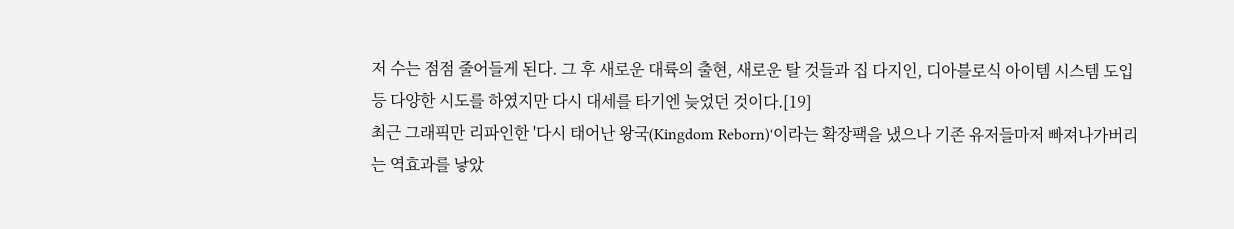저 수는 점점 줄어들게 된다. 그 후 새로운 대륙의 출현, 새로운 탈 것들과 집 다지인, 디아블로식 아이템 시스템 도입 등 다양한 시도를 하였지만 다시 대세를 타기엔 늦었던 것이다.[19]
최근 그래픽만 리파인한 '다시 태어난 왕국(Kingdom Reborn)'이라는 확장팩을 냈으나 기존 유저들마저 빠져나가버리는 역효과를 낳았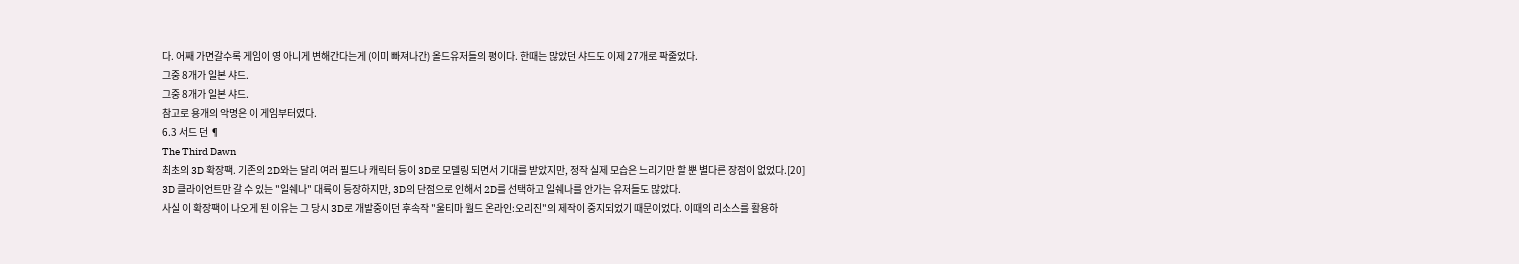다. 어째 가면갈수록 게임이 영 아니게 변해간다는게 (이미 빠져나간) 올드유저들의 평이다. 한때는 많았던 샤드도 이제 27개로 팍줄었다.
그중 8개가 일본 샤드.
그중 8개가 일본 샤드.
참고로 용개의 악명은 이 게임부터였다.
6.3 서드 던 ¶
The Third Dawn
최초의 3D 확장팩. 기존의 2D와는 달리 여러 필드나 캐릭터 등이 3D로 모델링 되면서 기대를 받았지만, 정작 실제 모습은 느리기만 할 뿐 별다른 장점이 없었다.[20]
3D 클라이언트만 갈 수 있는 "일쉐나" 대륙이 등장하지만, 3D의 단점으로 인해서 2D를 선택하고 일쉐나를 안가는 유저들도 많았다.
사실 이 확장팩이 나오게 된 이유는 그 당시 3D로 개발중이던 후속작 "울티마 월드 온라인:오리진"의 제작이 중지되었기 때문이었다. 이때의 리소스를 활용하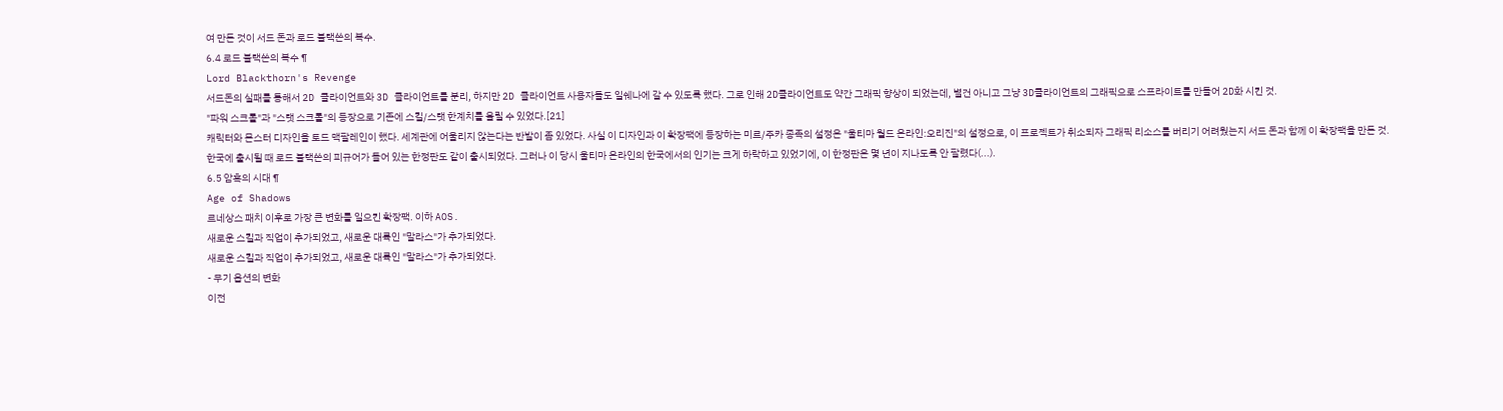여 만든 것이 서드 돈과 로드 블랙쏜의 복수.
6.4 로드 블랙쏜의 복수 ¶
Lord Blackthorn's Revenge
서드돈의 실패를 통해서 2D 클라이언트와 3D 클라이언트를 분리, 하지만 2D 클라이언트 사용자들도 일쉐나에 갈 수 있도록 했다. 그로 인해 2D클라이언트도 약간 그래픽 향상이 되었는데, 별건 아니고 그냥 3D클라이언트의 그래픽으로 스프라이트를 만들어 2D화 시킨 것.
"파워 스크롤"과 "스탯 스크롤"의 등장으로 기존에 스킬/스탯 한계치를 올릴 수 있었다.[21]
캐릭터와 몬스터 디자인을 토드 맥팔레인이 했다. 세계관에 어울리지 않는다는 반발이 좀 있었다. 사실 이 디자인과 이 확장팩에 등장하는 미르/주카 종족의 설정은 "울티마 월드 온라인:오리진"의 설정으로, 이 프로젝트가 취소되자 그래픽 리소스를 버리기 어려웠는지 서드 돈과 함께 이 확장팩을 만든 것.
한국에 출시될 때 로드 블랙쏜의 피규어가 들어 있는 한정판도 같이 출시되었다. 그러나 이 당시 울티마 온라인의 한국에서의 인기는 크게 하락하고 있었기에, 이 한정판은 몇 년이 지나도록 안 팔렸다(...).
6.5 암흑의 시대 ¶
Age of Shadows
르네상스 패치 이후로 가장 큰 변화를 일으킨 확장팩. 이하 AOS.
새로운 스킬과 직업이 추가되었고, 새로운 대륙인 "말라스"가 추가되었다.
새로운 스킬과 직업이 추가되었고, 새로운 대륙인 "말라스"가 추가되었다.
- 무기 옵션의 변화
이전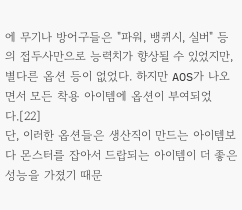에 무기나 방어구들은 "파워, 뱅퀴시, 실버" 등의 접두사만으로 능력치가 향상될 수 있었지만, 별다른 옵션 등이 없었다. 하지만 AOS가 나오면서 모든 착용 아이템에 옵션이 부여되었다.[22]
단, 이러한 옵션들은 생산직이 만드는 아이템보다 몬스터를 잡아서 드랍되는 아이템이 더 좋은 성능을 가졌기 때문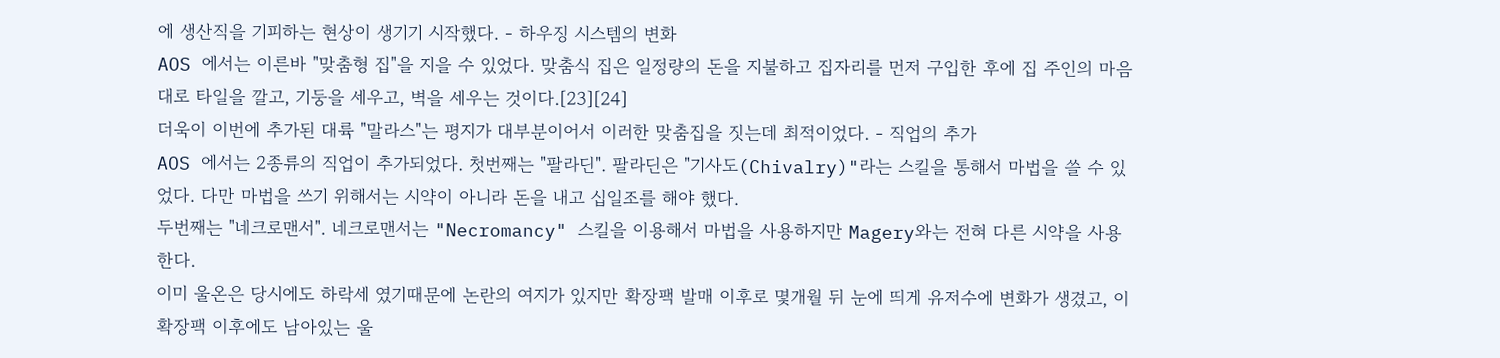에 생산직을 기피하는 현상이 생기기 시작했다. - 하우징 시스템의 변화
AOS 에서는 이른바 "맞춤형 집"을 지을 수 있었다. 맞춤식 집은 일정량의 돈을 지불하고 집자리를 먼저 구입한 후에 집 주인의 마음대로 타일을 깔고, 기둥을 세우고, 벽을 세우는 것이다.[23][24]
더욱이 이번에 추가된 대륙 "말라스"는 평지가 대부분이어서 이러한 맞춤집을 짓는데 최적이었다. - 직업의 추가
AOS 에서는 2종류의 직업이 추가되었다. 첫번째는 "팔라딘". 팔라딘은 "기사도(Chivalry)"라는 스킬을 통해서 마법을 쓸 수 있었다. 다만 마법을 쓰기 위해서는 시약이 아니라 돈을 내고 십일조를 해야 했다.
두번째는 "네크로맨서". 네크로맨서는 "Necromancy" 스킬을 이용해서 마법을 사용하지만 Magery와는 전혀 다른 시약을 사용한다.
이미 울온은 당시에도 하락세 였기때문에 논란의 여지가 있지만 확장팩 발매 이후로 몇개월 뒤 눈에 띄게 유저수에 변화가 생겼고, 이 확장팩 이후에도 남아있는 울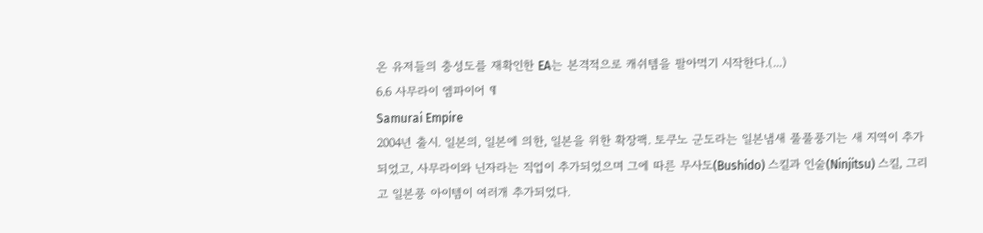온 유저들의 충성도를 재확인한 EA는 본격적으로 캐쉬템을 팔아먹기 시작한다.(...)
6.6 사무라이 엠파이어 ¶
Samurai Empire
2004년 출시. 일본의, 일본에 의한, 일본을 위한 확장팩. 토쿠노 군도라는 일본냄새 풀풀풍기는 새 지역이 추가되었고, 사무라이와 닌자라는 직업이 추가되었으며 그에 따른 무사도(Bushido) 스킬과 인술(Ninjitsu) 스킬, 그리고 일본풍 아이템이 여러개 추가되었다.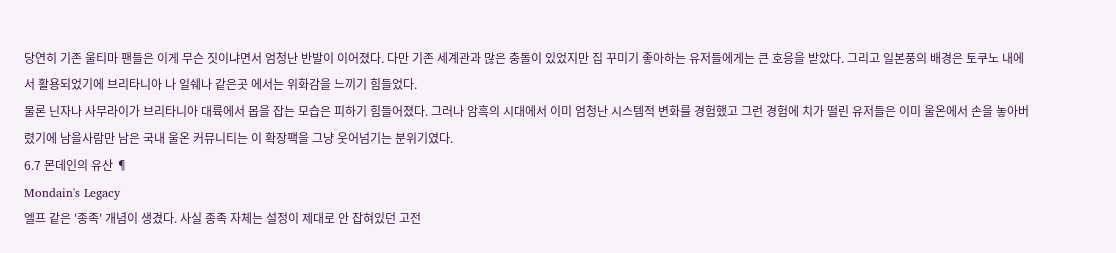당연히 기존 울티마 팬들은 이게 무슨 짓이냐면서 엄청난 반발이 이어졌다. 다만 기존 세계관과 많은 충돌이 있었지만 집 꾸미기 좋아하는 유저들에게는 큰 호응을 받았다. 그리고 일본풍의 배경은 토쿠노 내에서 활용되었기에 브리타니아 나 일쉐나 같은곳 에서는 위화감을 느끼기 힘들었다.
물론 닌자나 사무라이가 브리타니아 대륙에서 몹을 잡는 모습은 피하기 힘들어졌다. 그러나 암흑의 시대에서 이미 엄청난 시스템적 변화를 경험했고 그런 경험에 치가 떨린 유저들은 이미 울온에서 손을 놓아버렸기에 남을사람만 남은 국내 울온 커뮤니티는 이 확장팩을 그냥 웃어넘기는 분위기였다.
6.7 몬데인의 유산 ¶
Mondain's Legacy
엘프 같은 '종족' 개념이 생겼다. 사실 종족 자체는 설정이 제대로 안 잡혀있던 고전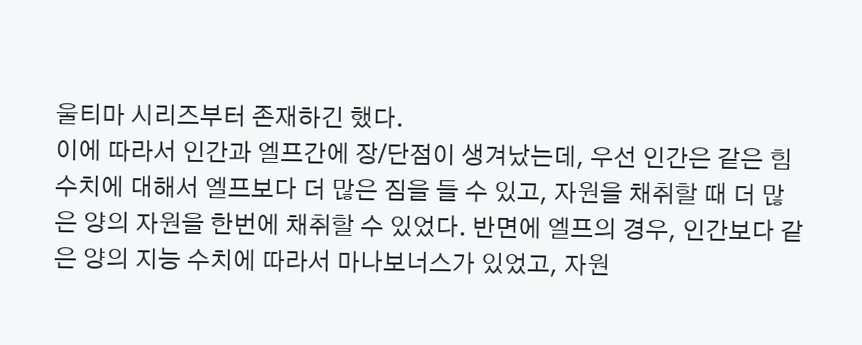울티마 시리즈부터 존재하긴 했다.
이에 따라서 인간과 엘프간에 장/단점이 생겨났는데, 우선 인간은 같은 힘 수치에 대해서 엘프보다 더 많은 짐을 들 수 있고, 자원을 채취할 때 더 많은 양의 자원을 한번에 채취할 수 있었다. 반면에 엘프의 경우, 인간보다 같은 양의 지능 수치에 따라서 마나보너스가 있었고, 자원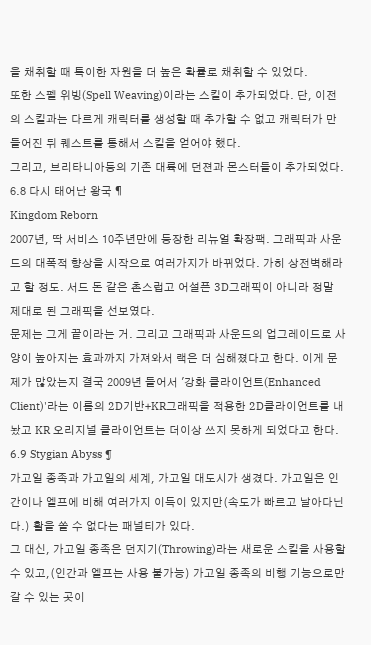을 채취할 때 특이한 자원을 더 높은 확률로 채취할 수 있었다.
또한 스펠 위빙(Spell Weaving)이라는 스킬이 추가되었다. 단, 이전의 스킬과는 다르게 캐릭터를 생성할 때 추가할 수 없고 캐릭터가 만들어진 뒤 퀘스트를 통해서 스킬을 얻어야 했다.
그리고, 브리타니아등의 기존 대륙에 던젼과 몬스터들이 추가되었다.
6.8 다시 태어난 왕국 ¶
Kingdom Reborn
2007년, 딱 서비스 10주년만에 등장한 리뉴얼 확장팩. 그래픽과 사운드의 대폭적 향상을 시작으로 여러가지가 바뀌었다. 가히 상전벽해라고 할 정도. 서드 돈 같은 촌스럽고 어설픈 3D그래픽이 아니라 정말 제대로 된 그래픽을 선보였다.
문제는 그게 끝이라는 거. 그리고 그래픽과 사운드의 업그레이드로 사양이 높아지는 효과까지 가져와서 랙은 더 심해졌다고 한다. 이게 문제가 많았는지 결국 2009년 들어서 '강화 클라이언트(Enhanced Client)'라는 이름의 2D기반+KR그래픽을 적용한 2D클라이언트를 내놨고 KR 오리지널 클라이언트는 더이상 쓰지 못하게 되었다고 한다.
6.9 Stygian Abyss ¶
가고일 종족과 가고일의 세계, 가고일 대도시가 생겼다. 가고일은 인간이나 엘프에 비해 여러가지 이득이 있지만(속도가 빠르고 날아다닌다.) 활을 쏠 수 없다는 패널티가 있다.
그 대신, 가고일 종족은 던지기(Throwing)라는 새로운 스킬을 사용할 수 있고,(인간과 엘프는 사용 불가능) 가고일 종족의 비행 기능으로만 갈 수 있는 곳이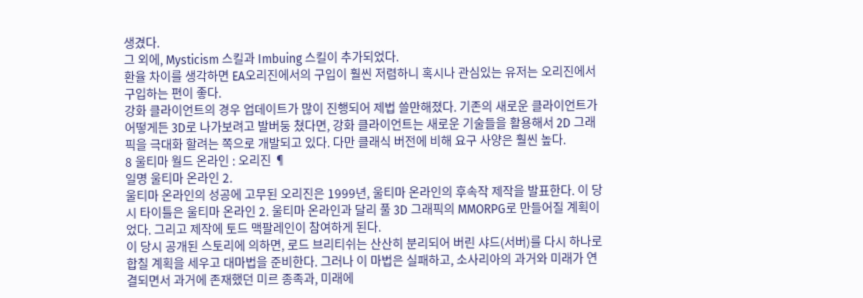생겼다.
그 외에, Mysticism 스킬과 Imbuing 스킬이 추가되었다.
환율 차이를 생각하면 EA오리진에서의 구입이 훨씬 저렴하니 혹시나 관심있는 유저는 오리진에서 구입하는 편이 좋다.
강화 클라이언트의 경우 업데이트가 많이 진행되어 제법 쓸만해졌다. 기존의 새로운 클라이언트가 어떻게든 3D로 나가보려고 발버둥 쳤다면, 강화 클라이언트는 새로운 기술들을 활용해서 2D 그래픽을 극대화 할려는 쪽으로 개발되고 있다. 다만 클래식 버전에 비해 요구 사양은 훨씬 높다.
8 울티마 월드 온라인 : 오리진 ¶
일명 울티마 온라인 2.
울티마 온라인의 성공에 고무된 오리진은 1999년, 울티마 온라인의 후속작 제작을 발표한다. 이 당시 타이틀은 울티마 온라인 2. 울티마 온라인과 달리 풀 3D 그래픽의 MMORPG로 만들어질 계획이었다. 그리고 제작에 토드 맥팔레인이 참여하게 된다.
이 당시 공개된 스토리에 의하면, 로드 브리티쉬는 산산히 분리되어 버린 샤드(서버)를 다시 하나로 합칠 계획을 세우고 대마법을 준비한다. 그러나 이 마법은 실패하고, 소사리아의 과거와 미래가 연결되면서 과거에 존재했던 미르 종족과, 미래에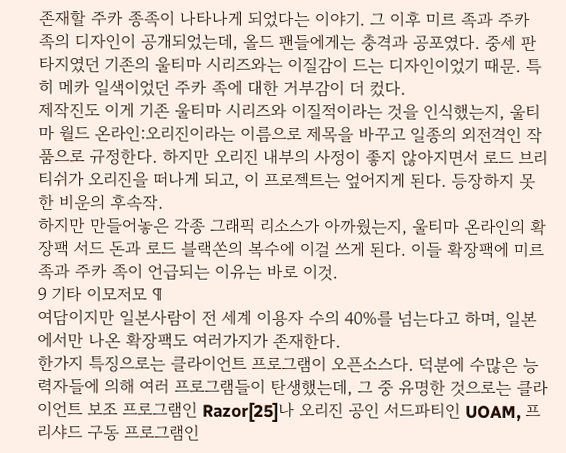존재할 주카 종족이 나타나게 되었다는 이야기. 그 이후 미르 족과 주카 족의 디자인이 공개되었는데, 올드 팬들에게는 충격과 공포였다. 중세 판타지였던 기존의 울티마 시리즈와는 이질감이 드는 디자인이었기 때문. 특히 메카 일색이었던 주카 족에 대한 거부감이 더 컸다.
제작진도 이게 기존 울티마 시리즈와 이질적이라는 것을 인식했는지, 울티마 월드 온라인:오리진이라는 이름으로 제목을 바꾸고 일종의 외전격인 작품으로 규정한다. 하지만 오리진 내부의 사정이 좋지 않아지면서 로드 브리티쉬가 오리진을 떠나게 되고, 이 프로젝트는 엎어지게 된다. 등장하지 못한 비운의 후속작.
하지만 만들어놓은 각종 그래픽 리소스가 아까웠는지, 울티마 온라인의 확장팩 서드 돈과 로드 블랙쏜의 복수에 이걸 쓰게 된다. 이들 확장팩에 미르 족과 주카 족이 언급되는 이유는 바로 이것.
9 기타 이모저모 ¶
여담이지만 일본사람이 전 세계 이용자 수의 40%를 넘는다고 하며, 일본에서만 나온 확장팩도 여러가지가 존재한다.
한가지 특징으로는 클라이언트 프로그램이 오픈소스다. 덕분에 수많은 능력자들에 의해 여러 프로그램들이 탄생했는데, 그 중 유명한 것으로는 클라이언트 보조 프로그램인 Razor[25]나 오리진 공인 서드파티인 UOAM, 프리샤드 구동 프로그램인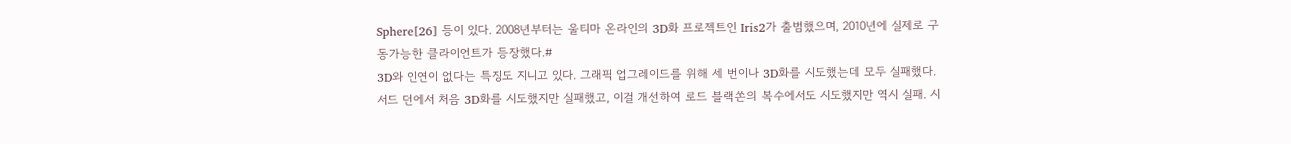Sphere[26] 등이 있다. 2008년부터는 울티마 온라인의 3D화 프로젝트인 Iris2가 출범했으며, 2010년에 실제로 구동가능한 클라이언트가 등장했다.#
3D와 인연이 없다는 특징도 지니고 있다. 그래픽 업그레이드를 위해 세 번이나 3D화를 시도했는데 모두 실패했다. 서드 던에서 처음 3D화를 시도했지만 실패했고, 이걸 개선하여 로드 블랙쏜의 복수에서도 시도했지만 역시 실패. 시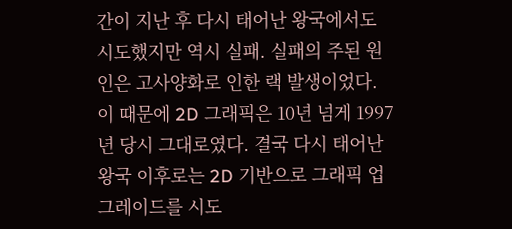간이 지난 후 다시 태어난 왕국에서도 시도했지만 역시 실패. 실패의 주된 원인은 고사양화로 인한 랙 발생이었다. 이 때문에 2D 그래픽은 10년 넘게 1997년 당시 그대로였다. 결국 다시 태어난 왕국 이후로는 2D 기반으로 그래픽 업그레이드를 시도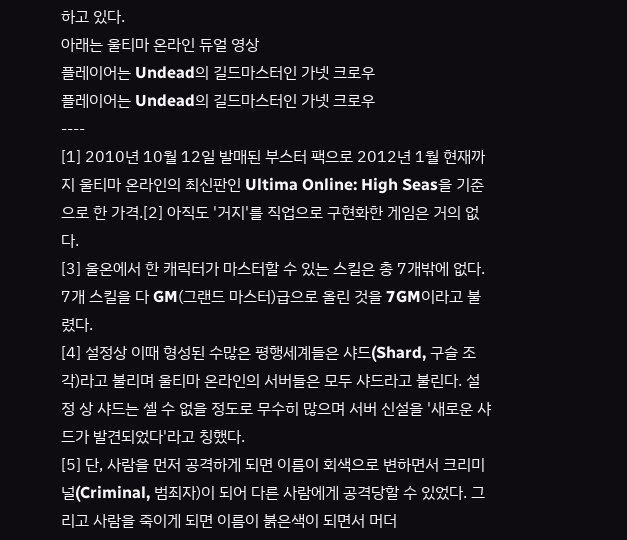하고 있다.
아래는 울티마 온라인 듀얼 영상
플레이어는 Undead의 길드마스터인 가넷 크로우
플레이어는 Undead의 길드마스터인 가넷 크로우
----
[1] 2010년 10월 12일 발매된 부스터 팩으로 2012년 1월 현재까지 울티마 온라인의 최신판인 Ultima Online: High Seas을 기준으로 한 가격.[2] 아직도 '거지'를 직업으로 구현화한 게임은 거의 없다.
[3] 울온에서 한 캐릭터가 마스터할 수 있는 스킬은 총 7개밖에 없다. 7개 스킬을 다 GM(그랜드 마스터)급으로 올린 것을 7GM이라고 불렸다.
[4] 설정상 이때 형성된 수많은 평행세계들은 샤드(Shard, 구슬 조각)라고 불리며 울티마 온라인의 서버들은 모두 샤드라고 불린다. 설정 상 샤드는 셀 수 없을 정도로 무수히 많으며 서버 신설을 '새로운 샤드가 발견되었다'라고 칭했다.
[5] 단, 사람을 먼저 공격하게 되면 이름이 회색으로 변하면서 크리미널(Criminal, 범죄자)이 되어 다른 사람에게 공격당할 수 있었다. 그리고 사람을 죽이게 되면 이름이 붉은색이 되면서 머더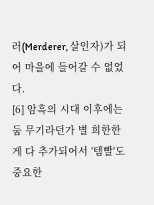러(Merderer, 살인자)가 되어 마을에 들어갈 수 없었다.
[6] 암흑의 시대 이후에는 둠 무기라던가 별 희한한게 다 추가되어서 '템빨'도 중요한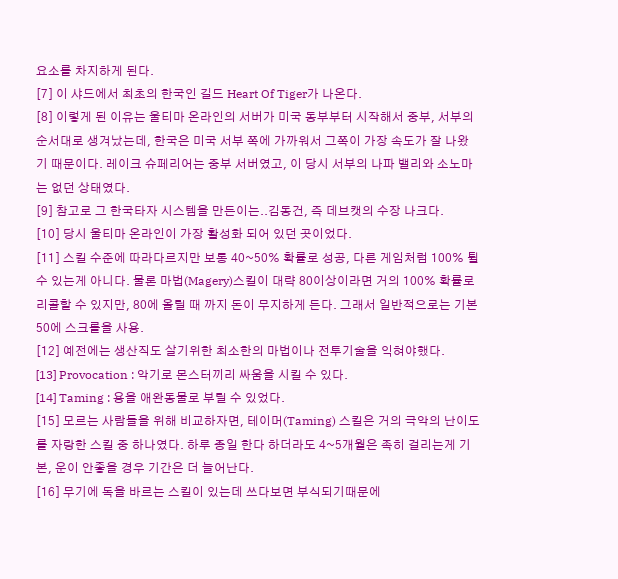요소를 차지하게 된다.
[7] 이 샤드에서 최초의 한국인 길드 Heart Of Tiger가 나온다.
[8] 이렇게 된 이유는 울티마 온라인의 서버가 미국 동부부터 시작해서 중부, 서부의 순서대로 생겨났는데, 한국은 미국 서부 쪽에 가까워서 그쪽이 가장 속도가 잘 나왔기 때문이다. 레이크 슈페리어는 중부 서버였고, 이 당시 서부의 나파 밸리와 소노마는 없던 상태였다.
[9] 참고로 그 한국타자 시스템을 만든이는..김동건, 즉 데브캣의 수장 나크다.
[10] 당시 울티마 온라인이 가장 활성화 되어 있던 곳이었다.
[11] 스킬 수준에 따라다르지만 보통 40~50% 확률로 성공, 다른 게임처럼 100% 튈 수 있는게 아니다. 물론 마법(Magery)스킬이 대략 80이상이라면 거의 100% 확률로 리콜할 수 있지만, 80에 올릴 때 까지 돈이 무지하게 든다. 그래서 일반적으로는 기본 50에 스크롤을 사용.
[12] 예전에는 생산직도 살기위한 최소한의 마법이나 전투기술을 익혀야했다.
[13] Provocation : 악기로 몬스터끼리 싸움을 시킬 수 있다.
[14] Taming : 용을 애완동물로 부릴 수 있었다.
[15] 모르는 사람들을 위해 비교하자면, 테이머(Taming) 스킬은 거의 극악의 난이도를 자랑한 스킬 중 하나였다. 하루 종일 한다 하더라도 4~5개월은 족히 걸리는게 기본, 운이 안좋을 경우 기간은 더 늘어난다.
[16] 무기에 독을 바르는 스킬이 있는데 쓰다보면 부식되기때문에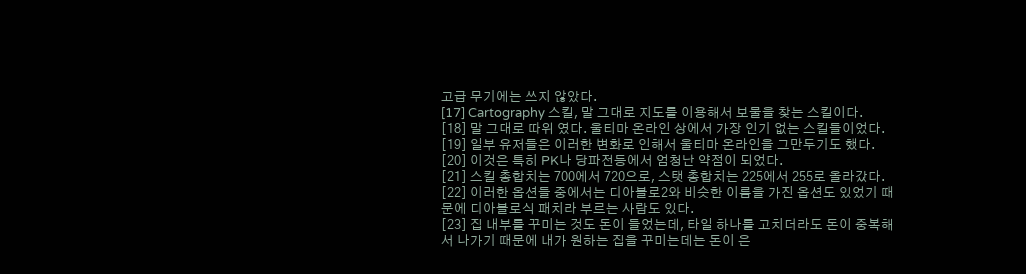고급 무기에는 쓰지 않았다.
[17] Cartography 스킬, 말 그대로 지도를 이용해서 보물을 찾는 스킬이다.
[18] 말 그대로 따위 였다. 울티마 온라인 상에서 가장 인기 없는 스킬들이었다.
[19] 일부 유저들은 이러한 변화로 인해서 울티마 온라인을 그만두기도 했다.
[20] 이것은 특히 PK나 당파전등에서 엄청난 약점이 되었다.
[21] 스킬 총합치는 700에서 720으로, 스탯 총합치는 225에서 255로 올라갔다.
[22] 이러한 옵션들 중에서는 디아블로2와 비슷한 이름을 가진 옵션도 있었기 때문에 디아블로식 패치라 부르는 사람도 있다.
[23] 집 내부를 꾸미는 것도 돈이 들었는데, 타일 하나를 고치더라도 돈이 중복해서 나가기 때문에 내가 원하는 집을 꾸미는데는 돈이 은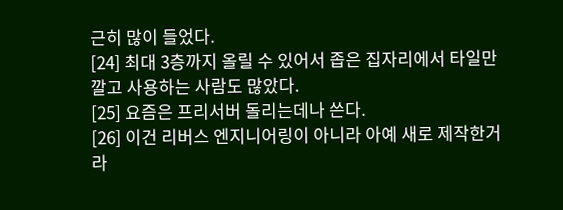근히 많이 들었다.
[24] 최대 3층까지 올릴 수 있어서 좁은 집자리에서 타일만 깔고 사용하는 사람도 많았다.
[25] 요즘은 프리서버 돌리는데나 쓴다.
[26] 이건 리버스 엔지니어링이 아니라 아예 새로 제작한거라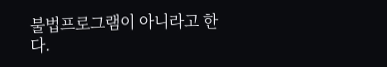불법프로그램이 아니라고 한다.